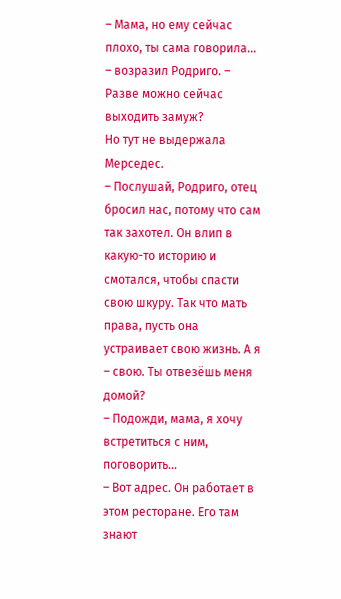– Мама, но ему сейчас плохо, ты сама говорила... – возразил Родриго. – Разве можно сейчас выходить замуж?
Но тут не выдержала Мерседес.
– Послушай, Родриго, отец бросил нас, потому что сам так захотел. Он влип в какую-то историю и смотался, чтобы спасти свою шкуру. Так что мать права, пусть она устраивает свою жизнь. А я – свою. Ты отвезёшь меня домой?
– Подожди, мама, я хочу встретиться с ним, поговорить…
– Вот адрес. Он работает в этом ресторане. Его там знают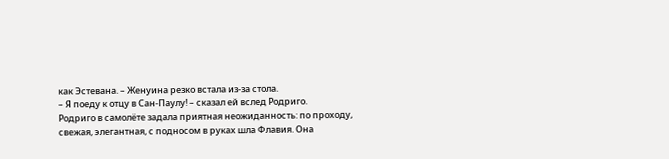как Эстевана. – Женуина резко встала из-за стола.
– Я поеду к отцу в Сан-Паулу! – сказал ей вслед Родриго.
Родриго в самолёте задала приятная неожиданность: по проходу, свежая, элегантная, с подносом в руках шла Флавия. Она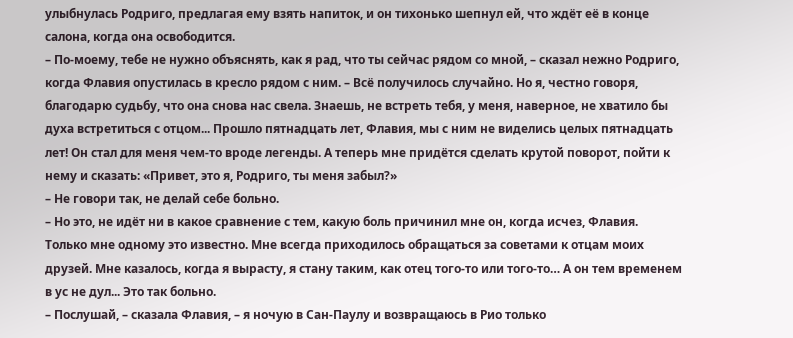улыбнулась Родриго, предлагая ему взять напиток, и он тихонько шепнул ей, что ждёт её в конце салона, когда она освободится.
– По-моему, тебе не нужно объяснять, как я рад, что ты сейчас рядом со мной, – сказал нежно Родриго, когда Флавия опустилась в кресло рядом с ним. – Всё получилось случайно. Но я, честно говоря, благодарю судьбу, что она снова нас свела. Знаешь, не встреть тебя, у меня, наверное, не хватило бы духа встретиться с отцом... Прошло пятнадцать лет, Флавия, мы с ним не виделись целых пятнадцать лет! Он стал для меня чем-то вроде легенды. А теперь мне придётся сделать крутой поворот, пойти к нему и сказать: «Привет, это я, Родриго, ты меня забыл?»
– Не говори так, не делай себе больно.
– Но это, не идёт ни в какое сравнение с тем, какую боль причинил мне он, когда исчез, Флавия. Только мне одному это известно. Мне всегда приходилось обращаться за советами к отцам моих друзей. Мне казалось, когда я вырасту, я стану таким, как отец того-то или того-то… А он тем временем в ус не дул... Это так больно.
– Послушай, – сказала Флавия, – я ночую в Сан-Паулу и возвращаюсь в Рио только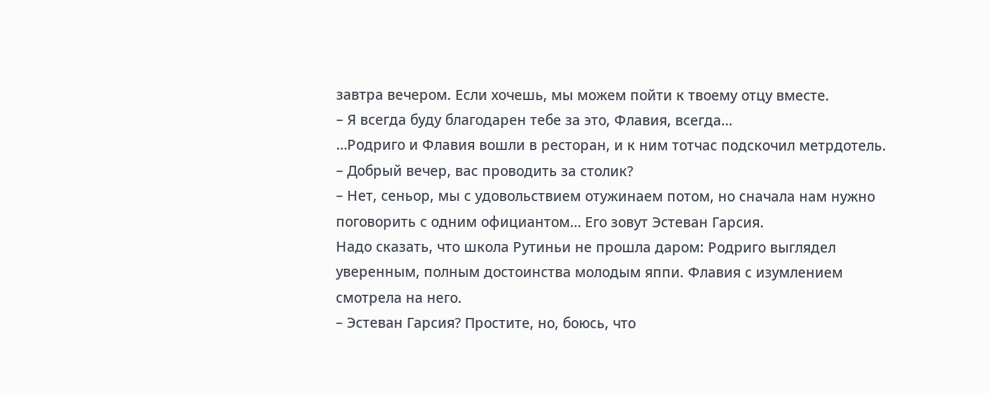завтра вечером. Если хочешь, мы можем пойти к твоему отцу вместе.
– Я всегда буду благодарен тебе за это, Флавия, всегда…
…Родриго и Флавия вошли в ресторан, и к ним тотчас подскочил метрдотель.
– Добрый вечер, вас проводить за столик?
– Нет, сеньор, мы с удовольствием отужинаем потом, но сначала нам нужно поговорить с одним официантом… Его зовут Эстеван Гарсия.
Надо сказать, что школа Рутиньи не прошла даром: Родриго выглядел уверенным, полным достоинства молодым яппи. Флавия с изумлением смотрела на него.
– Эстеван Гарсия? Простите, но, боюсь, что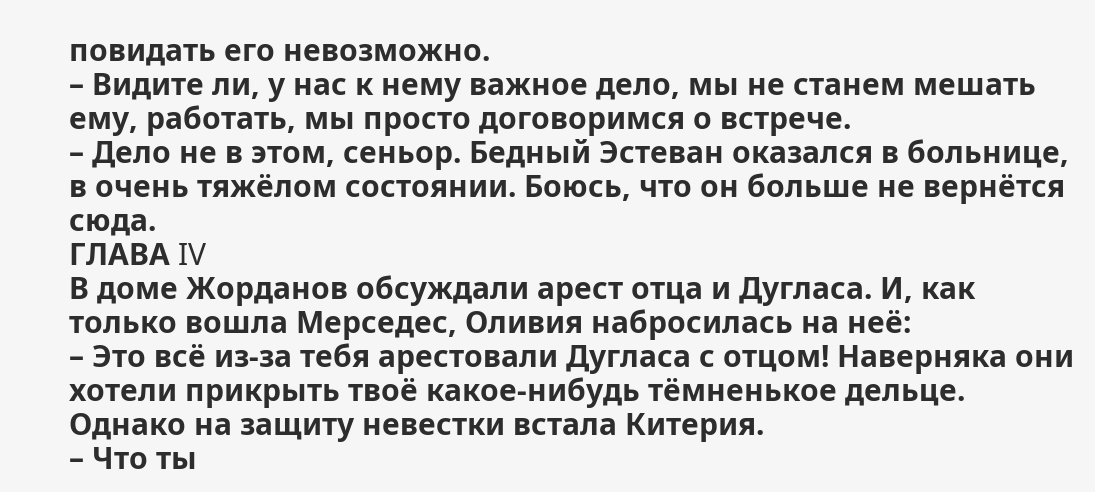повидать его невозможно.
– Видите ли, у нас к нему важное дело, мы не станем мешать ему, работать, мы просто договоримся о встрече.
– Дело не в этом, сеньор. Бедный Эстеван оказался в больнице, в очень тяжёлом состоянии. Боюсь, что он больше не вернётся сюда.
ГЛАВА IV
В доме Жорданов обсуждали арест отца и Дугласа. И, как только вошла Мерседес, Оливия набросилась на неё:
– Это всё из-за тебя арестовали Дугласа с отцом! Наверняка они хотели прикрыть твоё какое-нибудь тёмненькое дельце.
Однако на защиту невестки встала Китерия.
– Что ты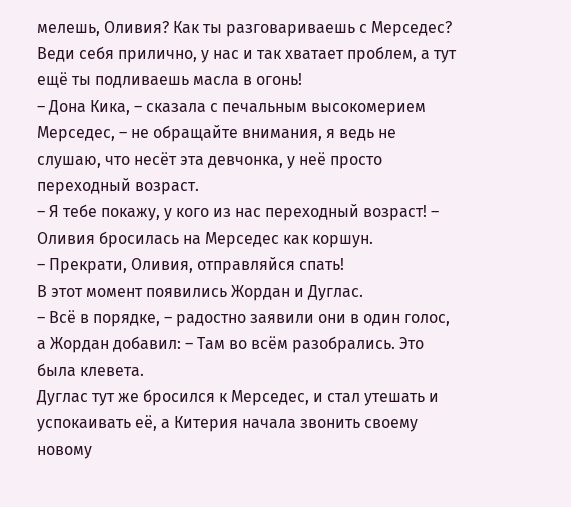мелешь, Оливия? Как ты разговариваешь с Мерседес? Веди себя прилично, у нас и так хватает проблем, а тут ещё ты подливаешь масла в огонь!
– Дона Кика, – сказала с печальным высокомерием Мерседес, – не обращайте внимания, я ведь не слушаю, что несёт эта девчонка, у неё просто переходный возраст.
– Я тебе покажу, у кого из нас переходный возраст! – Оливия бросилась на Мерседес как коршун.
– Прекрати, Оливия, отправляйся спать!
В этот момент появились Жордан и Дуглас.
– Всё в порядке, – радостно заявили они в один голос, а Жордан добавил: – Там во всём разобрались. Это была клевета.
Дуглас тут же бросился к Мерседес, и стал утешать и успокаивать её, а Китерия начала звонить своему новому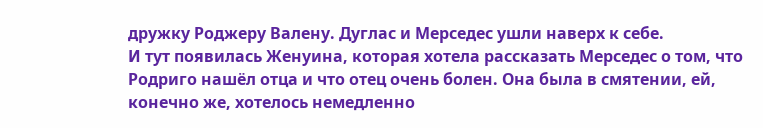дружку Роджеру Валену. Дуглас и Мерседес ушли наверх к себе.
И тут появилась Женуина, которая хотела рассказать Мерседес о том, что Родриго нашёл отца и что отец очень болен. Она была в смятении, ей, конечно же, хотелось немедленно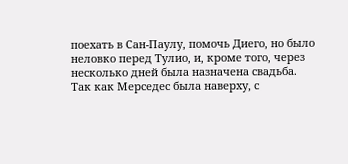поехать в Сан-Паулу, помочь Диего, но было неловко перед Тулио, и, кроме того, через несколько дней была назначена свадьба.
Так как Мерседес была наверху, с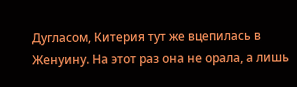Дугласом, Китерия тут же вцепилась в Женуину. На этот раз она не орала, а лишь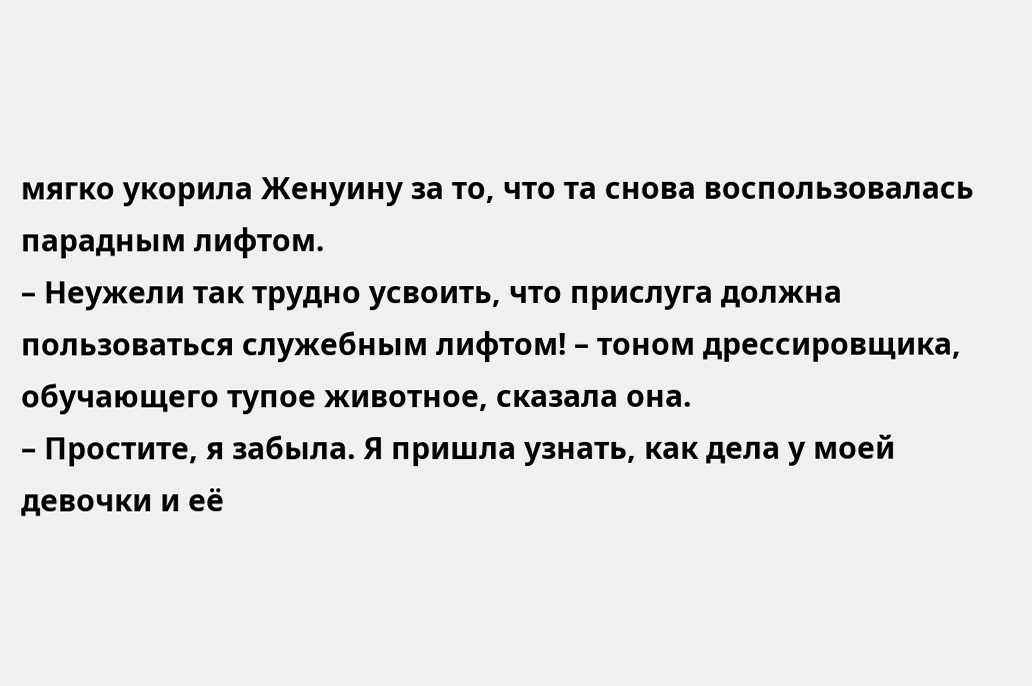мягко укорила Женуину за то, что та снова воспользовалась парадным лифтом.
– Неужели так трудно усвоить, что прислуга должна пользоваться служебным лифтом! – тоном дрессировщика, обучающего тупое животное, сказала она.
– Простите, я забыла. Я пришла узнать, как дела у моей девочки и её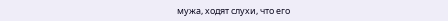мужа, ходят слухи, что его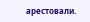арестовали.